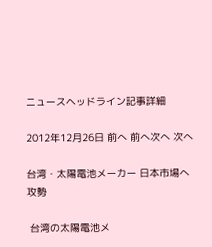ニュースヘッドライン記事詳細

2012年12月26日 前へ 前へ次へ 次へ

台湾・太陽電池メーカー 日本市場へ攻勢

 台湾の太陽電池メ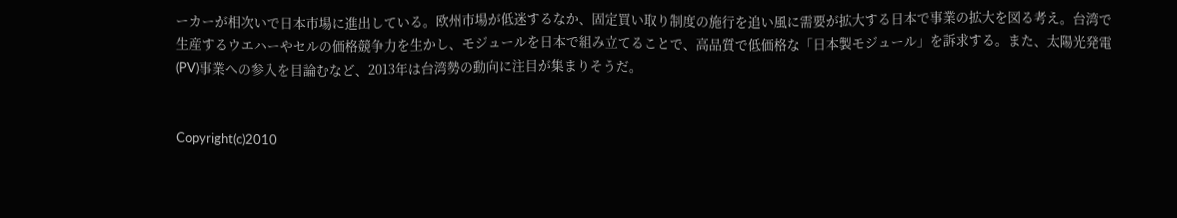ーカーが相次いで日本市場に進出している。欧州市場が低迷するなか、固定買い取り制度の施行を追い風に需要が拡大する日本で事業の拡大を図る考え。台湾で生産するウエハーやセルの価格競争力を生かし、モジュールを日本で組み立てることで、高品質で低価格な「日本製モジュール」を訴求する。また、太陽光発電(PV)事業への参入を目論むなど、2013年は台湾勢の動向に注目が集まりそうだ。


Copyright(c)2010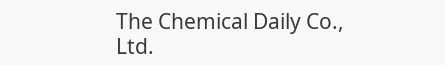The Chemical Daily Co., Ltd.